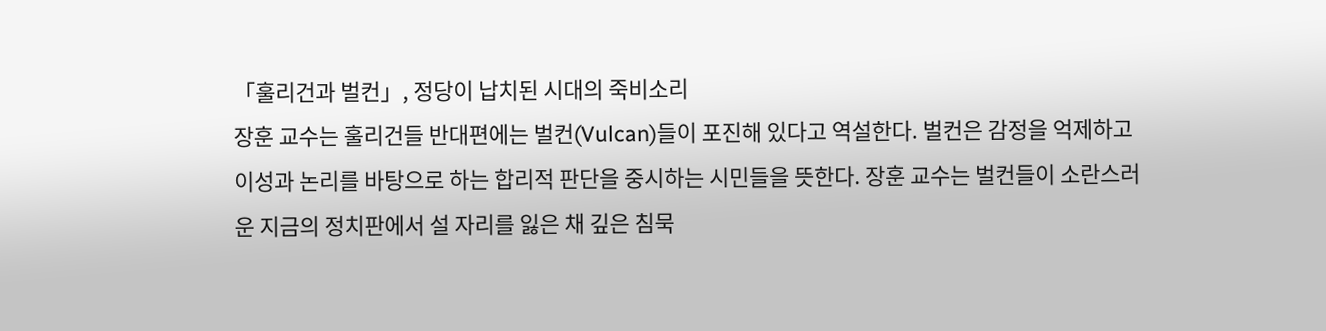「훌리건과 벌컨」, 정당이 납치된 시대의 죽비소리
장훈 교수는 훌리건들 반대편에는 벌컨(Vulcan)들이 포진해 있다고 역설한다. 벌컨은 감정을 억제하고 이성과 논리를 바탕으로 하는 합리적 판단을 중시하는 시민들을 뜻한다. 장훈 교수는 벌컨들이 소란스러운 지금의 정치판에서 설 자리를 잃은 채 깊은 침묵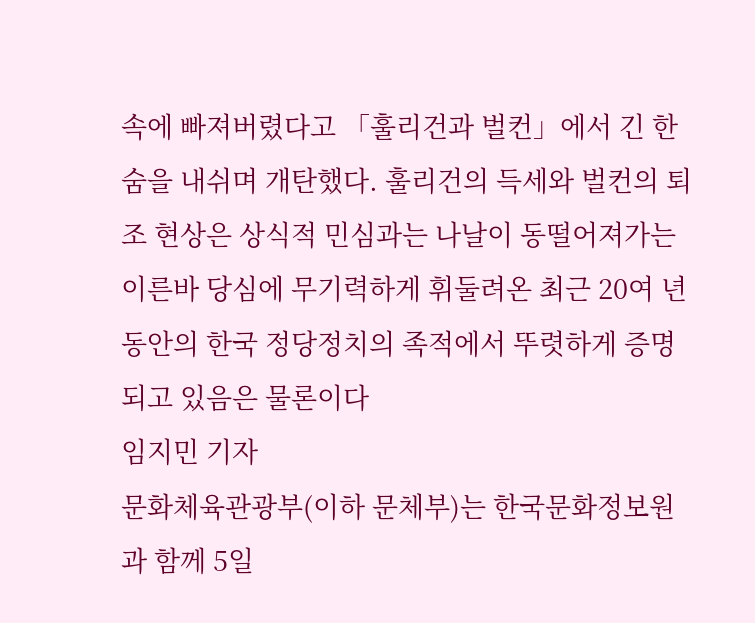속에 빠져버렸다고 「훌리건과 벌컨」에서 긴 한숨을 내쉬며 개탄했다. 훌리건의 득세와 벌컨의 퇴조 현상은 상식적 민심과는 나날이 동떨어져가는 이른바 당심에 무기력하게 휘둘려온 최근 20여 년 동안의 한국 정당정치의 족적에서 뚜렷하게 증명되고 있음은 물론이다
임지민 기자
문화체육관광부(이하 문체부)는 한국문화정보원과 함께 5일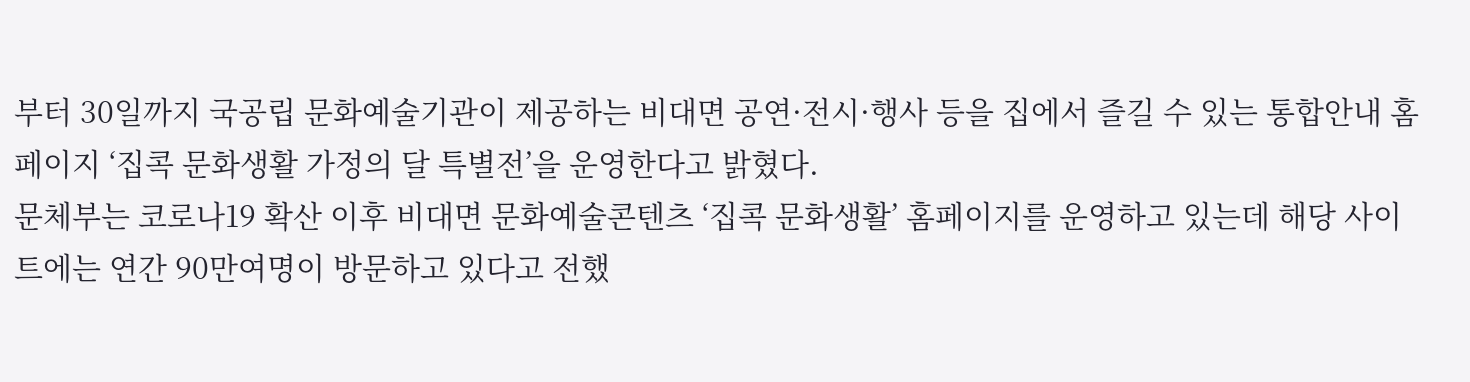부터 30일까지 국공립 문화예술기관이 제공하는 비대면 공연·전시·행사 등을 집에서 즐길 수 있는 통합안내 홈페이지 ‘집콕 문화생활 가정의 달 특별전’을 운영한다고 밝혔다.
문체부는 코로나19 확산 이후 비대면 문화예술콘텐츠 ‘집콕 문화생활’ 홈페이지를 운영하고 있는데 해당 사이트에는 연간 90만여명이 방문하고 있다고 전했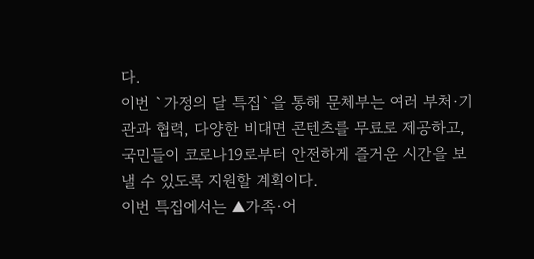다.
이번 `가정의 달 특집`을 통해 문체부는 여러 부처·기관과 협력, 다양한 비대면 콘텐츠를 무료로 제공하고, 국민들이 코로나19로부터 안전하게 즐거운 시간을 보낼 수 있도록 지원할 계획이다.
이번 특집에서는 ▲가족·어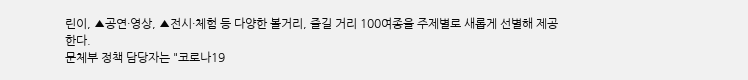린이, ▲공연·영상, ▲전시·체험 등 다양한 볼거리, 즐길 거리 100여종을 주제별로 새롭게 선별해 제공한다.
문체부 정책 담당자는 "코로나19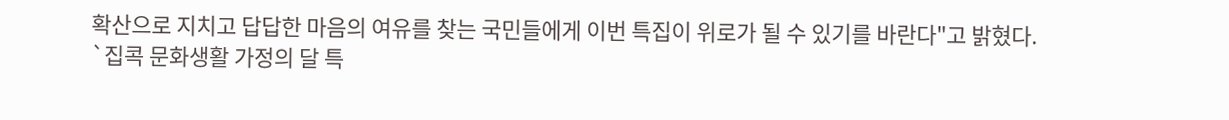확산으로 지치고 답답한 마음의 여유를 찾는 국민들에게 이번 특집이 위로가 될 수 있기를 바란다"고 밝혔다.
`집콕 문화생활 가정의 달 특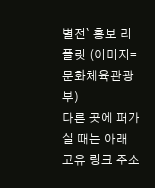별전` 홍보 리플릿 (이미지=문화체육관광부)
다른 곳에 퍼가실 때는 아래 고유 링크 주소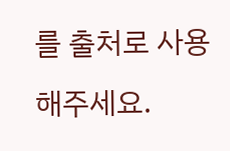를 출처로 사용해주세요.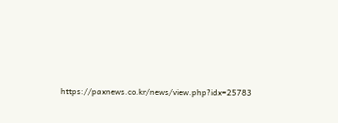https://paxnews.co.kr/news/view.php?idx=25783